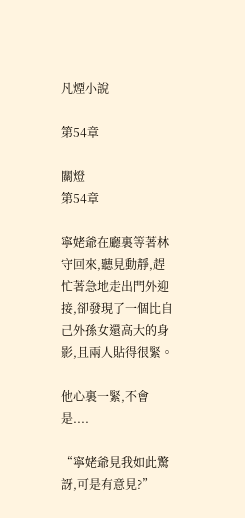凡煙小說

第54章

關燈
第54章

寧姥爺在廳裏等著林守回來,聽見動靜,趕忙著急地走出門外迎接,卻發現了一個比自己外孫女還高大的身影,且兩人貼得很緊。

他心裏一緊,不會是....

“寧姥爺見我如此驚訝,可是有意見?”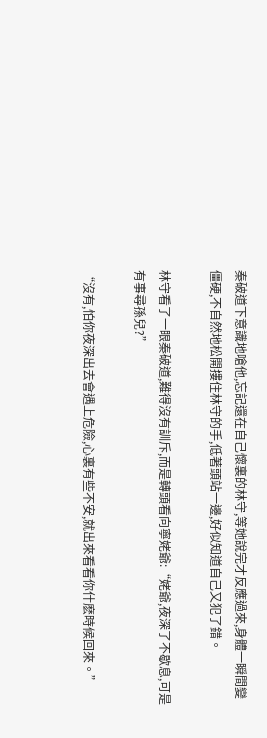秦破道下意識地嗆他,忘記還在自己懷裏的林守,等她說完才反應過來,身體一瞬間變僵硬,不自然地松開摟住林守的手,低著頭站一邊,好似知道自己又犯了錯。

林守看了一眼秦破道,難得沒有訓斥,而是轉頭看向寧姥爺:“姥爺,夜深了不歇息,可是有事尋孫兒?”

“沒有,怕你夜深出去會遇上危險,心裏有些不安,就出來看看你什麽時候回來。”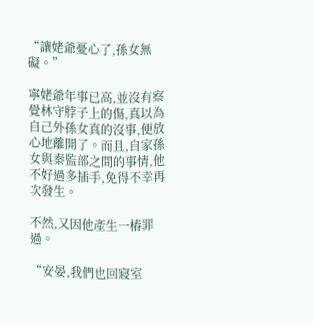“讓姥爺憂心了,孫女無礙。”

寧姥爺年事已高,並沒有察覺林守脖子上的傷,真以為自己外孫女真的沒事,便放心地離開了。而且,自家孫女與秦監部之間的事情,他不好過多插手,免得不幸再次發生。

不然,又因他產生一樁罪過。

“安晏,我們也回寢室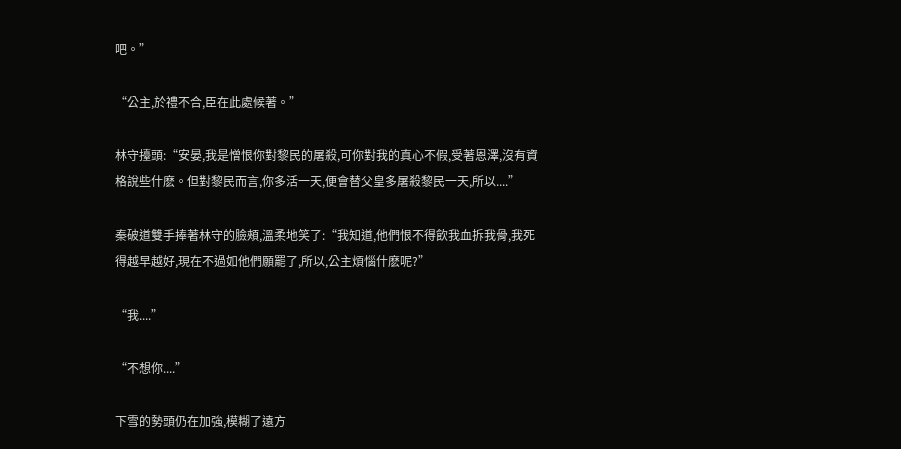吧。”

“公主,於禮不合,臣在此處候著。”

林守擡頭:“安晏,我是憎恨你對黎民的屠殺,可你對我的真心不假,受著恩澤,沒有資格說些什麽。但對黎民而言,你多活一天,便會替父皇多屠殺黎民一天,所以....”

秦破道雙手捧著林守的臉頰,溫柔地笑了:“我知道,他們恨不得飲我血拆我骨,我死得越早越好,現在不過如他們願罷了,所以,公主煩惱什麽呢?”

“我....”

“不想你....”

下雪的勢頭仍在加強,模糊了遠方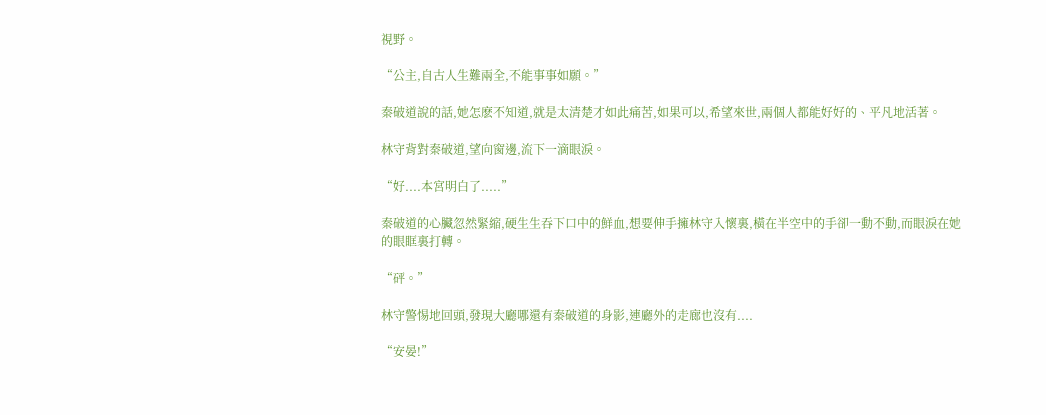視野。

“公主,自古人生難兩全,不能事事如願。”

秦破道說的話,她怎麽不知道,就是太清楚才如此痛苦,如果可以,希望來世,兩個人都能好好的、平凡地活著。

林守背對秦破道,望向窗邊,流下一滴眼淚。

“好....本宮明白了.....”

秦破道的心臟忽然緊縮,硬生生吞下口中的鮮血,想要伸手擁林守入懷裏,橫在半空中的手卻一動不動,而眼淚在她的眼眶裏打轉。

“砰。”

林守警惕地回頭,發現大廳哪還有秦破道的身影,連廳外的走廊也沒有....

“安晏!”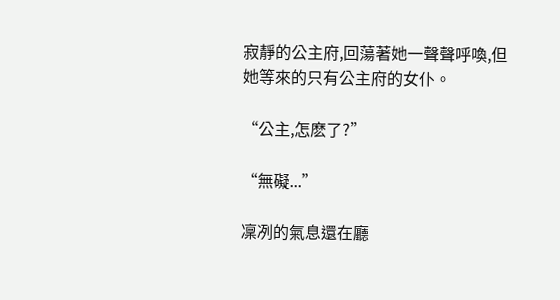寂靜的公主府,回蕩著她一聲聲呼喚,但她等來的只有公主府的女仆。

“公主,怎麽了?”

“無礙...”

凜冽的氣息還在廳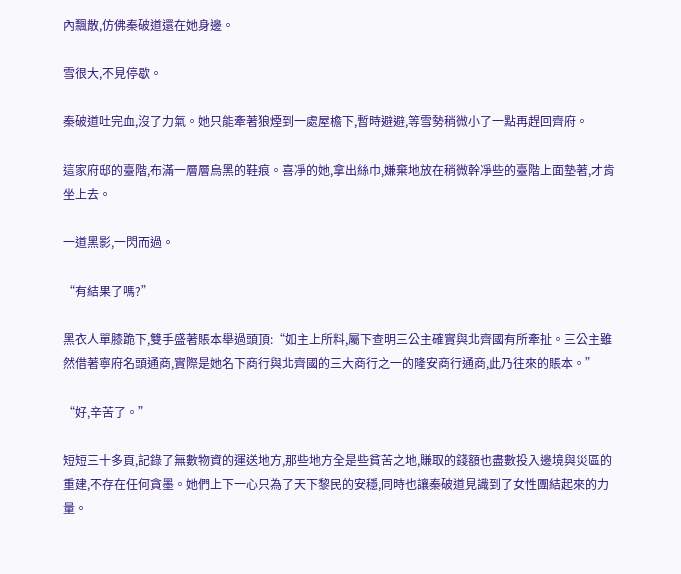內飄散,仿佛秦破道還在她身邊。

雪很大,不見停歇。

秦破道吐完血,沒了力氣。她只能牽著狼煙到一處屋檐下,暫時避避,等雪勢稍微小了一點再趕回齊府。

這家府邸的臺階,布滿一層層烏黑的鞋痕。喜凈的她,拿出絲巾,嫌棄地放在稍微幹凈些的臺階上面墊著,才肯坐上去。

一道黑影,一閃而過。

“有結果了嗎?”

黑衣人單膝跪下,雙手盛著賬本舉過頭頂:“如主上所料,屬下查明三公主確實與北齊國有所牽扯。三公主雖然借著寧府名頭通商,實際是她名下商行與北齊國的三大商行之一的隆安商行通商,此乃往來的賬本。”

“好,辛苦了。”

短短三十多頁,記錄了無數物資的運送地方,那些地方全是些貧苦之地,賺取的錢額也盡數投入邊境與災區的重建,不存在任何貪墨。她們上下一心只為了天下黎民的安穩,同時也讓秦破道見識到了女性團結起來的力量。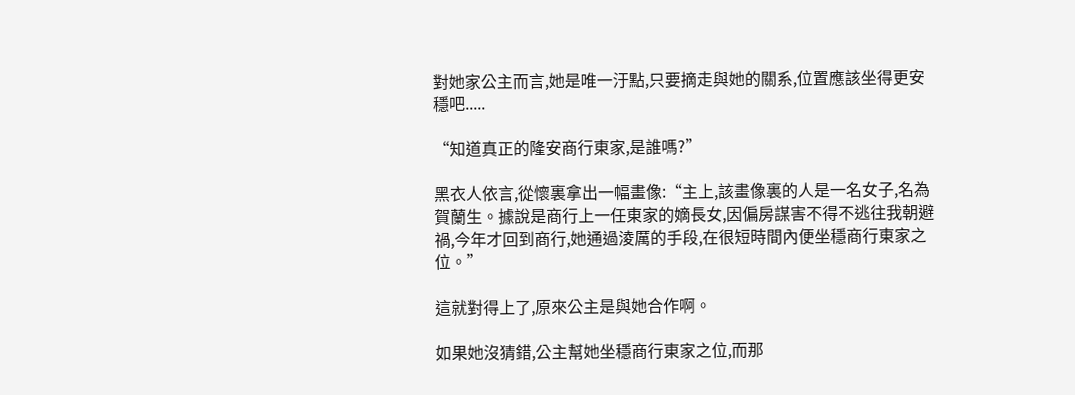對她家公主而言,她是唯一汙點,只要摘走與她的關系,位置應該坐得更安穩吧.....

“知道真正的隆安商行東家,是誰嗎?”

黑衣人依言,從懷裏拿出一幅畫像:“主上,該畫像裏的人是一名女子,名為賀蘭生。據說是商行上一任東家的嫡長女,因偏房謀害不得不逃往我朝避禍,今年才回到商行,她通過淩厲的手段,在很短時間內便坐穩商行東家之位。”

這就對得上了,原來公主是與她合作啊。

如果她沒猜錯,公主幫她坐穩商行東家之位,而那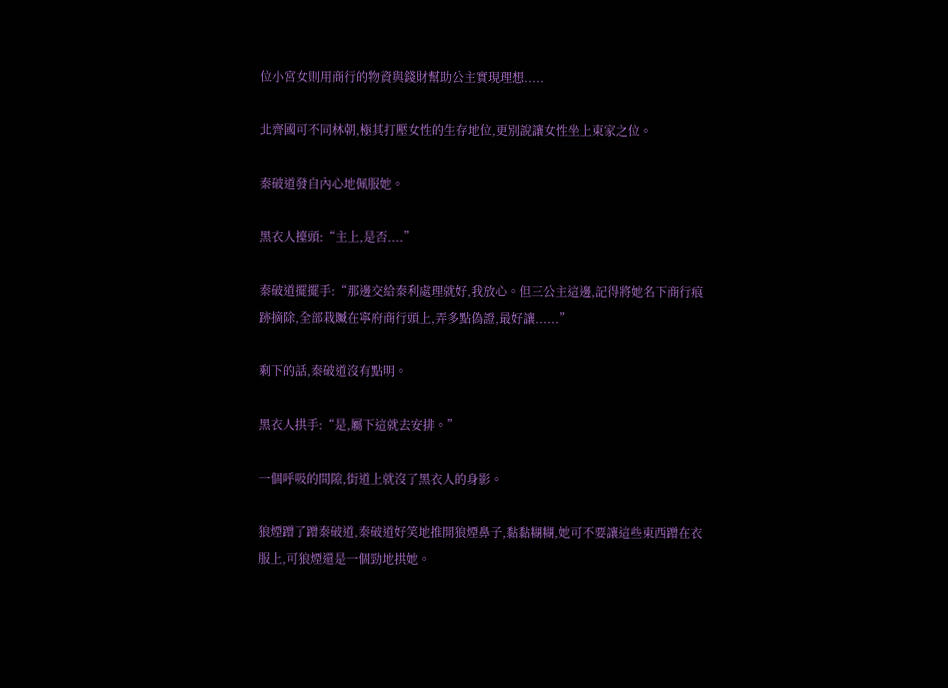位小宮女則用商行的物資與錢財幫助公主實現理想.....

北齊國可不同林朝,極其打壓女性的生存地位,更別說讓女性坐上東家之位。

秦破道發自內心地佩服她。

黑衣人擡頭:“主上,是否....”

秦破道擺擺手:“那邊交給秦利處理就好,我放心。但三公主這邊,記得將她名下商行痕跡摘除,全部栽贓在寧府商行頭上,弄多點偽證,最好讓......”

剩下的話,秦破道沒有點明。

黑衣人拱手:“是,屬下這就去安排。”

一個呼吸的間隙,街道上就沒了黑衣人的身影。

狼煙蹭了蹭秦破道,秦破道好笑地推開狼煙鼻子,黏黏糊糊,她可不要讓這些東西蹭在衣服上,可狼煙還是一個勁地拱她。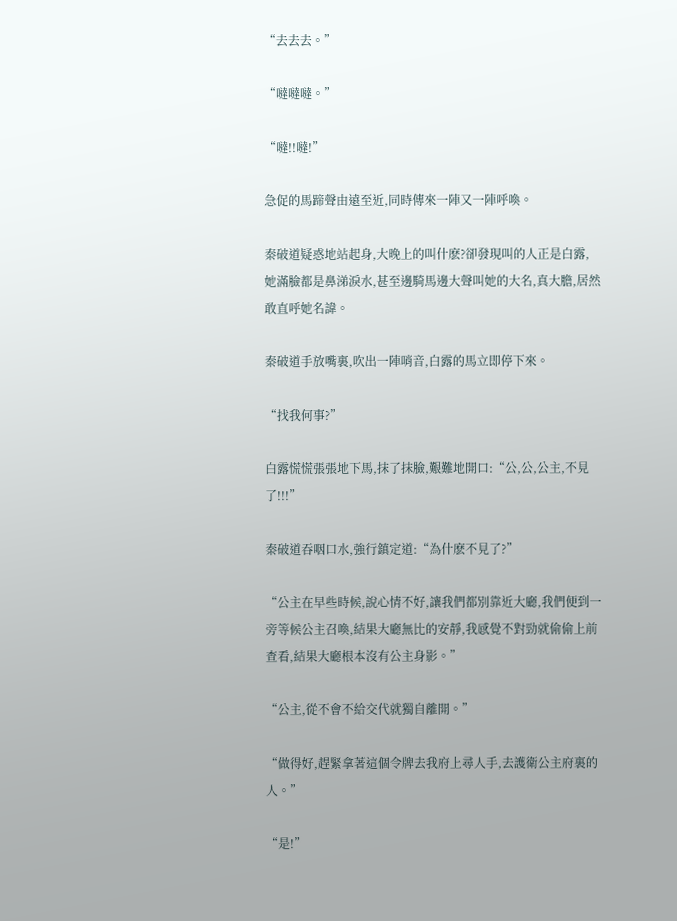“去去去。”

“噠噠噠。”

“噠!!噠!”

急促的馬蹄聲由遠至近,同時傳來一陣又一陣呼喚。

秦破道疑惑地站起身,大晚上的叫什麽?卻發現叫的人正是白露,她滿臉都是鼻涕淚水,甚至邊騎馬邊大聲叫她的大名,真大膽,居然敢直呼她名諱。

秦破道手放嘴裏,吹出一陣哨音,白露的馬立即停下來。

“找我何事?”

白露慌慌張張地下馬,抹了抹臉,艱難地開口:“公,公,公主,不見了!!!”

秦破道吞咽口水,強行鎮定道:“為什麽不見了?”

“公主在早些時候,說心情不好,讓我們都別靠近大廳,我們便到一旁等候公主召喚,結果大廳無比的安靜,我感覺不對勁就偷偷上前查看,結果大廳根本沒有公主身影。”

“公主,從不會不給交代就獨自離開。”

“做得好,趕緊拿著這個令牌去我府上尋人手,去護衛公主府裏的人。”

“是!”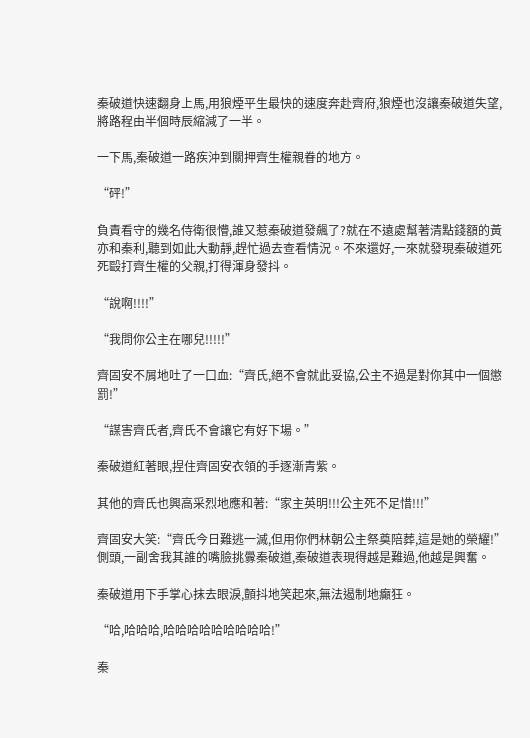秦破道快速翻身上馬,用狼煙平生最快的速度奔赴齊府,狼煙也沒讓秦破道失望,將路程由半個時辰縮減了一半。

一下馬,秦破道一路疾沖到關押齊生權親眷的地方。

“砰!”

負責看守的幾名侍衛很懵,誰又惹秦破道發飆了?就在不遠處幫著清點錢額的黃亦和秦利,聽到如此大動靜,趕忙過去查看情況。不來還好,一來就發現秦破道死死毆打齊生權的父親,打得渾身發抖。

“說啊!!!!”

“我問你公主在哪兒!!!!!”

齊固安不屑地吐了一口血:“齊氏,絕不會就此妥協,公主不過是對你其中一個懲罰!”

“謀害齊氏者,齊氏不會讓它有好下場。”

秦破道紅著眼,捏住齊固安衣領的手逐漸青紫。

其他的齊氏也興高采烈地應和著:“家主英明!!!公主死不足惜!!!”

齊固安大笑:“齊氏今日難逃一滅,但用你們林朝公主祭奠陪葬,這是她的榮耀!”側頭,一副舍我其誰的嘴臉挑釁秦破道,秦破道表現得越是難過,他越是興奮。

秦破道用下手掌心抹去眼淚,顫抖地笑起來,無法遏制地癲狂。

“哈,哈哈哈,哈哈哈哈哈哈哈哈哈!”

秦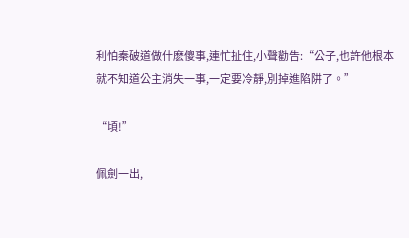利怕秦破道做什麽傻事,連忙扯住,小聲勸告:“公子,也許他根本就不知道公主消失一事,一定要冷靜,別掉進陷阱了。”

“頃!”

佩劍一出,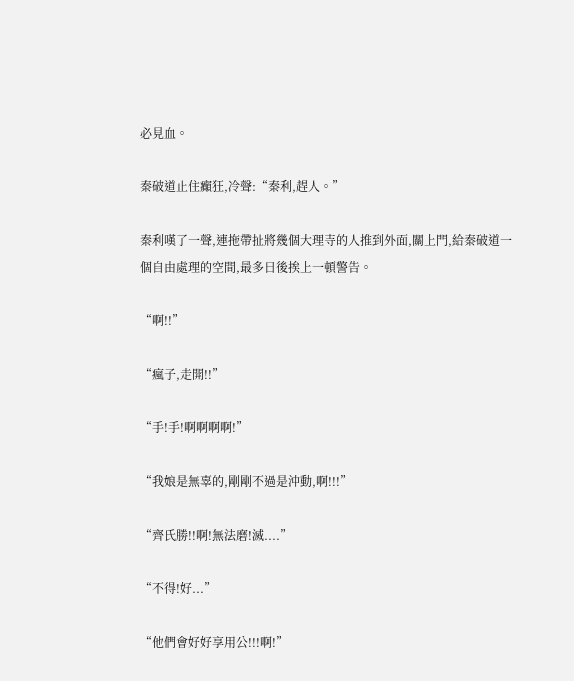必見血。

秦破道止住癲狂,冷聲:“秦利,趕人。”

秦利嘆了一聲,連拖帶扯將幾個大理寺的人推到外面,關上門,給秦破道一個自由處理的空間,最多日後挨上一頓警告。

“啊!!”

“瘋子,走開!!”

“手!手!啊啊啊啊!”

“我娘是無辜的,剛剛不過是沖動,啊!!!”

“齊氏勝!!啊!無法磨!滅....”

“不得!好...”

“他們會好好享用公!!!啊!”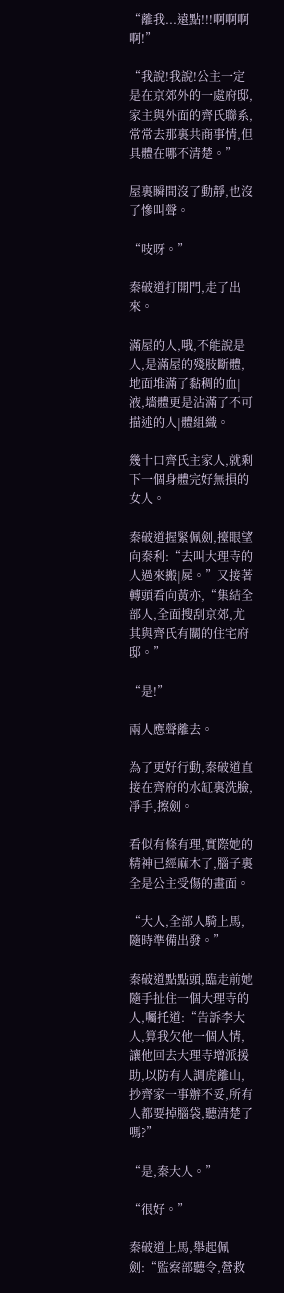“離我...遠點!!!啊啊啊啊!”

“我說!我說!公主一定是在京郊外的一處府邸,家主與外面的齊氏聯系,常常去那裏共商事情,但具體在哪不清楚。”

屋裏瞬間沒了動靜,也沒了慘叫聲。

“吱呀。”

秦破道打開門,走了出來。

滿屋的人,哦,不能說是人,是滿屋的殘肢斷體,地面堆滿了黏稠的血|液,墻體更是沾滿了不可描述的人|體組織。

幾十口齊氏主家人,就剩下一個身體完好無損的女人。

秦破道握緊佩劍,擡眼望向秦利:“去叫大理寺的人過來搬|屍。”又接著轉頭看向黃亦,“集結全部人,全面搜刮京郊,尤其與齊氏有關的住宅府邸。”

“是!”

兩人應聲離去。

為了更好行動,秦破道直接在齊府的水缸裏洗臉,凈手,擦劍。

看似有條有理,實際她的精神已經麻木了,腦子裏全是公主受傷的畫面。

“大人,全部人騎上馬,隨時準備出發。”

秦破道點點頭,臨走前她隨手扯住一個大理寺的人,囑托道:“告訴李大人,算我欠他一個人情,讓他回去大理寺增派援助,以防有人調虎離山,抄齊家一事辦不妥,所有人都要掉腦袋,聽清楚了嗎?”

“是,秦大人。”

“很好。”

秦破道上馬,舉起佩劍:“監察部聽令,營救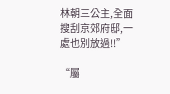林朝三公主,全面搜刮京郊府邸,一處也別放過!!”

“屬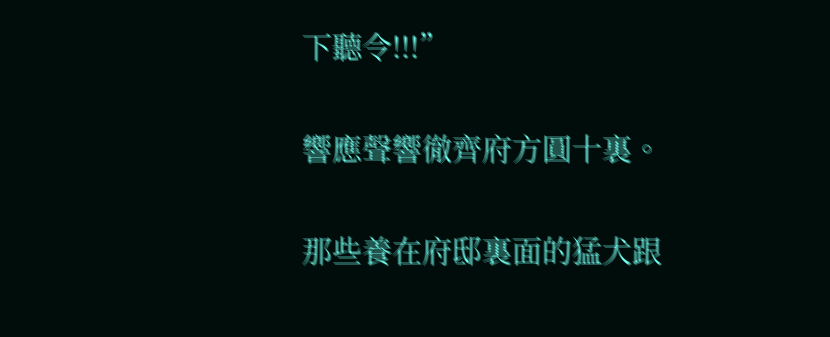下聽令!!!”

響應聲響徹齊府方圓十裏。

那些養在府邸裏面的猛犬跟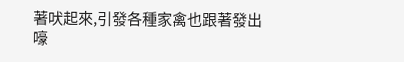著吠起來,引發各種家禽也跟著發出嚎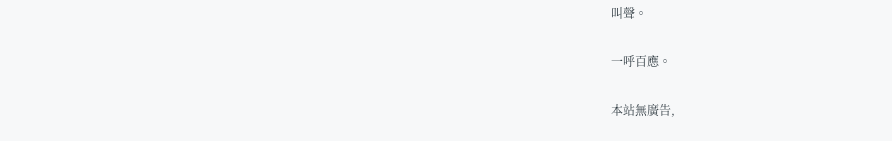叫聲。

一呼百應。

本站無廣告,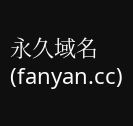永久域名(fanyan.cc)